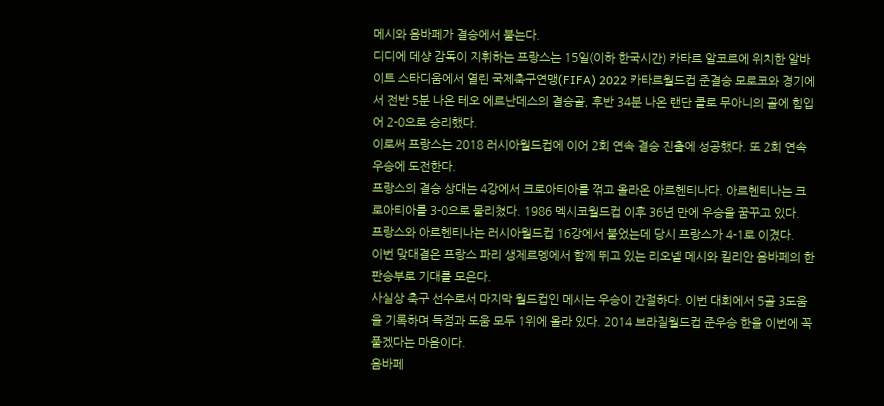메시와 음바페가 결승에서 붙는다.
디디에 데샹 감독이 지휘하는 프랑스는 15일(이하 한국시간) 카타르 알코르에 위치한 알바이트 스타디움에서 열린 국제축구연맹(FIFA) 2022 카타르월드컵 준결승 모로코와 경기에서 전반 5분 나온 테오 에르난데스의 결승골, 후반 34분 나온 랜단 콜로 무아니의 골에 힘입어 2-0으로 승리했다.
이로써 프랑스는 2018 러시아월드컵에 이어 2회 연속 결승 진출에 성공했다. 또 2회 연속 우승에 도전한다.
프랑스의 결승 상대는 4강에서 크로아티아를 꺾고 올라온 아르헨티나다. 아르헨티나는 크로아티아를 3-0으로 물리쳤다. 1986 멕시코월드컵 이후 36년 만에 우승을 꿈꾸고 있다.
프랑스와 아르헨티나는 러시아월드컵 16강에서 붙었는데 당시 프랑스가 4-1로 이겼다.
이번 맞대결은 프랑스 파리 생제르멩에서 함께 뛰고 있는 리오넬 메시와 킬리안 음바페의 한판승부로 기대를 모은다.
사실상 축구 선수로서 마지막 월드컵인 메시는 우승이 간절하다. 이번 대회에서 5골 3도움을 기록하며 득점과 도움 모두 1위에 올라 있다. 2014 브라질월드컵 준우승 한을 이번에 꼭 풀겠다는 마음이다.
음바페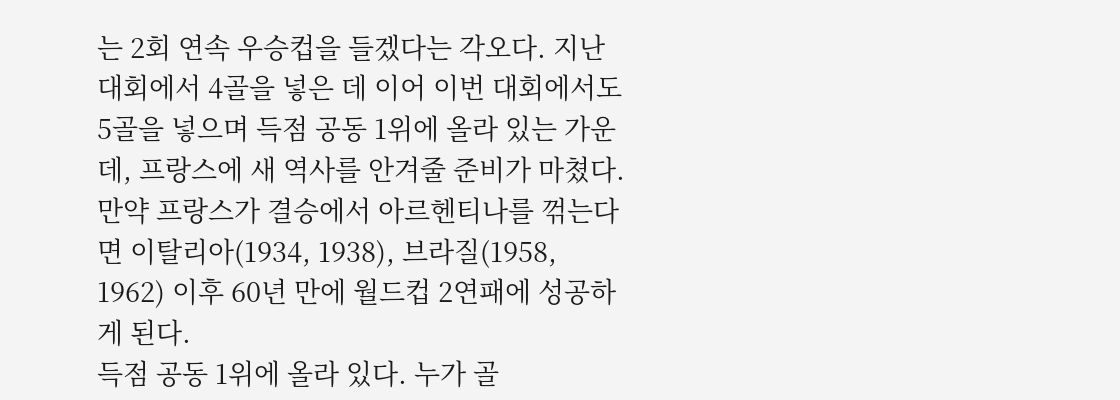는 2회 연속 우승컵을 들겠다는 각오다. 지난 대회에서 4골을 넣은 데 이어 이번 대회에서도 5골을 넣으며 득점 공동 1위에 올라 있는 가운데, 프랑스에 새 역사를 안겨줄 준비가 마쳤다.
만약 프랑스가 결승에서 아르헨티나를 꺾는다면 이탈리아(1934, 1938), 브라질(1958, 1962) 이후 60년 만에 월드컵 2연패에 성공하게 된다.
득점 공동 1위에 올라 있다. 누가 골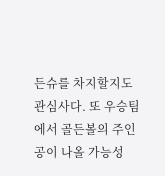든슈를 차지할지도 관심사다. 또 우승팀에서 골든볼의 주인공이 나올 가능성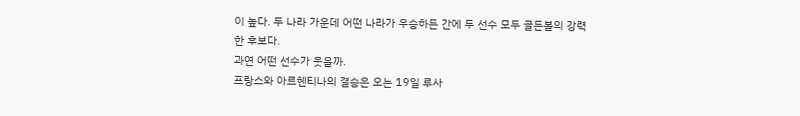이 높다. 두 나라 가운데 어떤 나라가 우승하든 간에 두 선수 모두 골든볼의 강력한 후보다.
과연 어떤 선수가 웃을까.
프랑스와 아르헨티나의 결승은 오는 19일 루사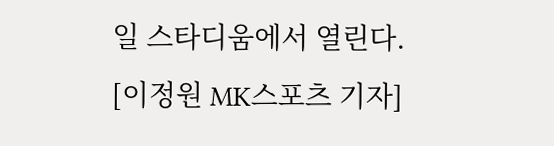일 스타디움에서 열린다.
[이정원 MK스포츠 기자]